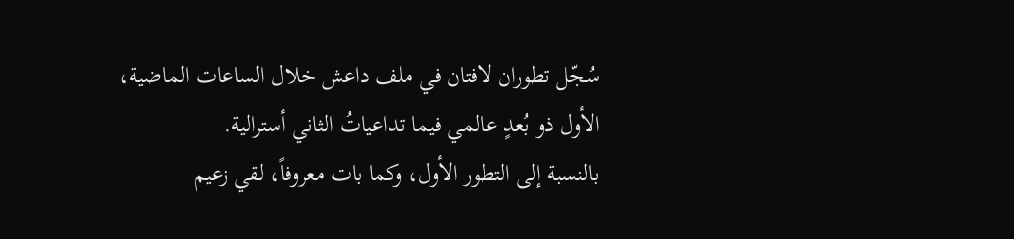سُجّل تطوران لافتان في ملف داعش خلال الساعات الماضية، الأول ذو بُعدٍ عالمي فيما تداعياتُ الثاني أسترالية.
بالنسبة إلى التطور الأول، وكما بات معروفاً، لقي زعيم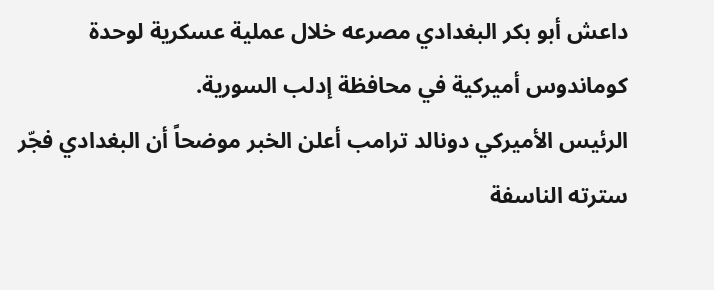داعش أبو بكر البغدادي مصرعه خلال عملية عسكرية لوحدة كوماندوس أميركية في محافظة إدلب السورية.
الرئيس الأميركي دونالد ترامب أعلن الخبر موضحاً أن البغدادي فجّر سترته الناسفة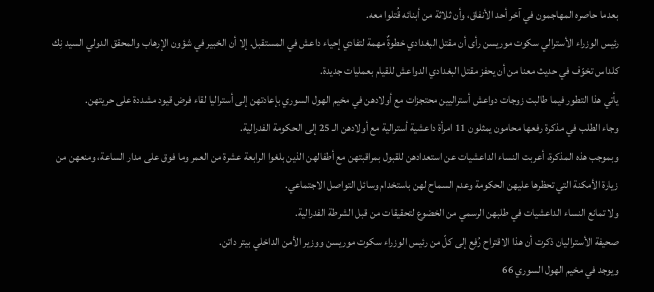بعدما حاصره المهاجمون في آخر أحد الأنفاق، وأن ثلاثة من أبنائه قُتلوا معه.
رئيس الوزراء الأسترالي سكوت موريسن رأى أن مقتل البغدادي خطوةٌ مهمة لتفادي إحياء داعش في المستقبل. إلا أن الخبير في شؤون الإرهاب والمحقق الدولي السيد نِك كلداس تخوّف في حديث معنا من أن يحفز مقتل البغدادي الدواعش للقيام بعمليات جديدة.
يأتي هذا التطور فيما طالبت زوجات دواعش أستراليين محتجزات مع أولادهن في مخيم الهول السوري بإعادتهن إلى أستراليا لقاء فرض قيود مشددة على حريتهن.
وجاء الطلب في مذكرة رفعها محامون يمثلون 11 امرأة داعشية أسترالية مع أولادهن الـ 25 إلى الحكومة الفدرالية.
وبموجب هذه المذكرة، أعربت النساء الداعشيات عن استعدادهن للقبول بمراقبتهن مع أطفالهن الذين بلغوا الرابعة عشرة من العمر وما فوق على مدار الساعة، ومنعهن من زيارة الأمكنة التي تحظرها عليهن الحكومة وعدم السماح لهن باستخدام وسائل التواصل الاجتماعي.
ولا تمانع النساء الداعشيات في طلبهن الرسمي من الخضوع لتحقيقات من قبل الشرطة الفدرالية.
صحيفة الأستراليان ذكرت أن هذا الاقتراح رُفِع إلى كلّ من رئيس الوزراء سكوت موريسن ووزير الأمن الداخلي بيتر داتن.
ويوجد في مخيم الهول السوري 66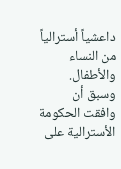داعشياً أسترالياً من النساء والأطفال.
وسبق أن وافقت الحكومة الأسترالية على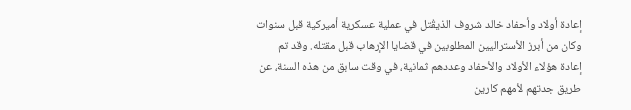إعادة أولاد وأحفاد خالد شروف الذيقُتل في عملية عسكرية أميركية قبل سنوات وكان من أبرز الأستراليين المطلوبين في قضايا الإرهاب قبل مقتله. وقد تم إعادة هؤلاء الأولاد والأحفاد وعددهم ثمانية، في وقت سابق من هذه السنة، عن طريق جدتهم لأمهم كارين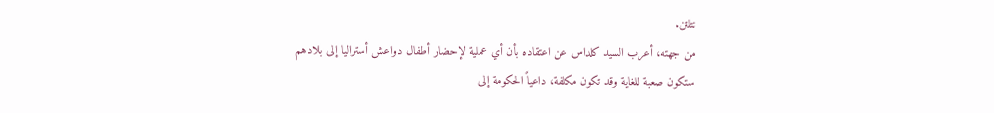نتلتن.
من جهته، أعرب السيد كلداس عن اعتقاده بأن أي عملية لإحضار أطفال دواعش أستراليا إلى بلادهم ستكون صعبة للغاية وقد تكون مكلفة، داعياً الحكومة إلى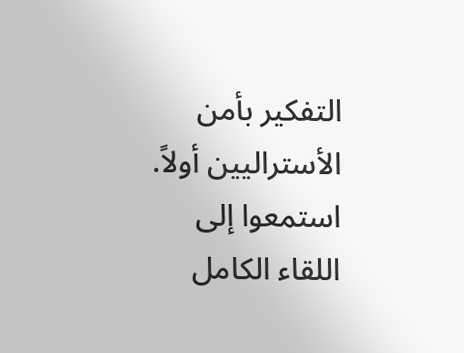التفكير بأمن الأستراليين أولاً.
استمعوا إلى اللقاء الكامل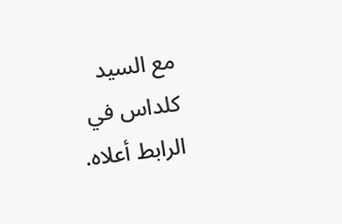مع السيد كلداس في الرابط أعلاه.